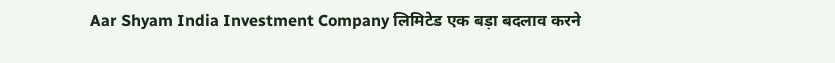Aar Shyam India Investment Company लिमिटेड एक बड़ा बदलाव करने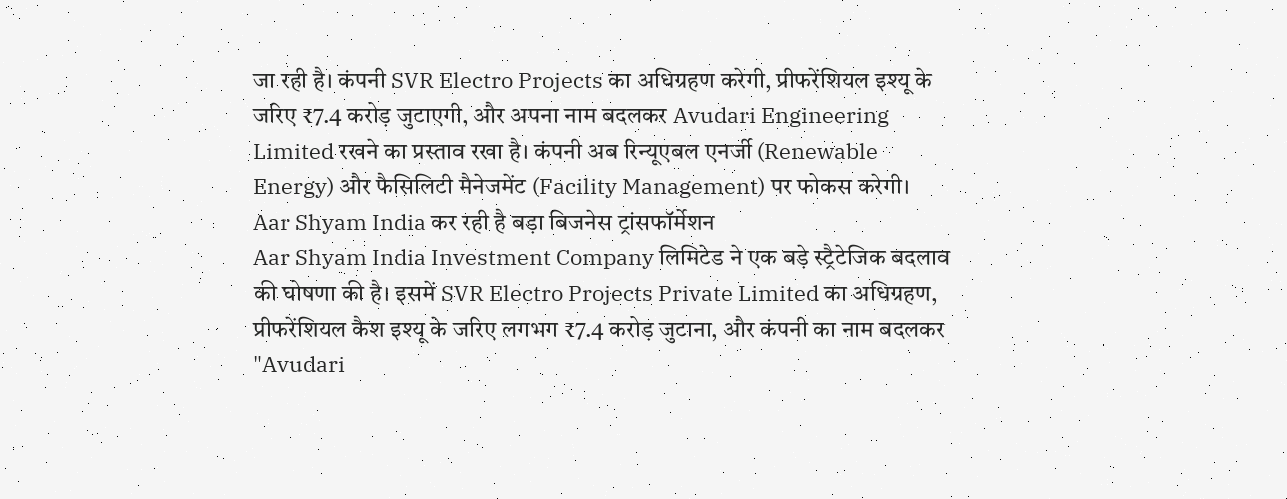जा रही है। कंपनी SVR Electro Projects का अधिग्रहण करेगी, प्रीफरेंशियल इश्यू के जरिए ₹7.4 करोड़ जुटाएगी, और अपना नाम बदलकर Avudari Engineering Limited रखने का प्रस्ताव रखा है। कंपनी अब रिन्यूएबल एनर्जी (Renewable Energy) और फैसिलिटी मैनेजमेंट (Facility Management) पर फोकस करेगी।
Aar Shyam India कर रही है बड़ा बिजनेस ट्रांसफॉर्मेशन
Aar Shyam India Investment Company लिमिटेड ने एक बड़े स्ट्रैटेजिक बदलाव की घोषणा की है। इसमें SVR Electro Projects Private Limited का अधिग्रहण, प्रीफरेंशियल कैश इश्यू के जरिए लगभग ₹7.4 करोड़ जुटाना, और कंपनी का नाम बदलकर "Avudari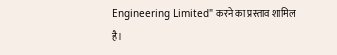Engineering Limited" करने का प्रस्ताव शामिल है।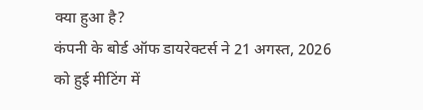क्या हुआ है?
कंपनी के बोर्ड ऑफ डायरेक्टर्स ने 21 अगस्त, 2026 को हुई मीटिंग में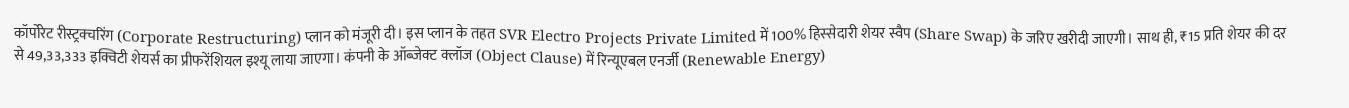कॉर्पोरेट रीस्ट्रक्चरिंग (Corporate Restructuring) प्लान को मंजूरी दी। इस प्लान के तहत SVR Electro Projects Private Limited में 100% हिस्सेदारी शेयर स्वैप (Share Swap) के जरिए खरीदी जाएगी। साथ ही, ₹15 प्रति शेयर की दर से 49,33,333 इक्विटी शेयर्स का प्रीफरेंशियल इश्यू लाया जाएगा। कंपनी के ऑब्जेक्ट क्लॉज (Object Clause) में रिन्यूएबल एनर्जी (Renewable Energy)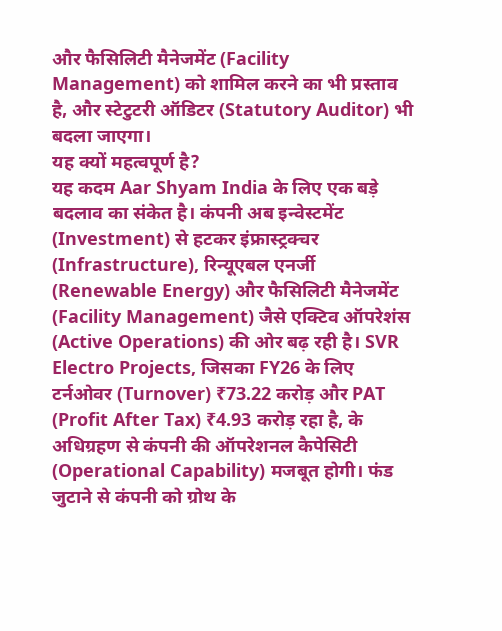और फैसिलिटी मैनेजमेंट (Facility Management) को शामिल करने का भी प्रस्ताव है, और स्टेटुटरी ऑडिटर (Statutory Auditor) भी बदला जाएगा।
यह क्यों महत्वपूर्ण है?
यह कदम Aar Shyam India के लिए एक बड़े बदलाव का संकेत है। कंपनी अब इन्वेस्टमेंट (Investment) से हटकर इंफ्रास्ट्रक्चर (Infrastructure), रिन्यूएबल एनर्जी (Renewable Energy) और फैसिलिटी मैनेजमेंट (Facility Management) जैसे एक्टिव ऑपरेशंस (Active Operations) की ओर बढ़ रही है। SVR Electro Projects, जिसका FY26 के लिए टर्नओवर (Turnover) ₹73.22 करोड़ और PAT (Profit After Tax) ₹4.93 करोड़ रहा है, के अधिग्रहण से कंपनी की ऑपरेशनल कैपेसिटी (Operational Capability) मजबूत होगी। फंड जुटाने से कंपनी को ग्रोथ के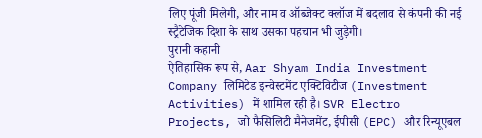लिए पूंजी मिलेगी, और नाम व ऑब्जेक्ट क्लॉज में बदलाव से कंपनी की नई स्ट्रैटेजिक दिशा के साथ उसका पहचान भी जुड़ेगी।
पुरानी कहानी
ऐतिहासिक रूप से, Aar Shyam India Investment Company लिमिटेड इन्वेस्टमेंट एक्टिविटीज (Investment Activities) में शामिल रही है। SVR Electro Projects, जो फैसिलिटी मैनेजमेंट, ईपीसी (EPC) और रिन्यूएबल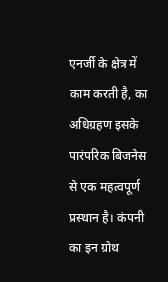एनर्जी के क्षेत्र में काम करती है, का अधिग्रहण इसके पारंपरिक बिजनेस से एक महत्वपूर्ण प्रस्थान है। कंपनी का इन ग्रोथ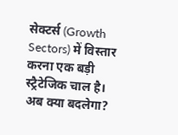सेक्टर्स (Growth Sectors) में विस्तार करना एक बड़ी स्ट्रैटेजिक चाल है।
अब क्या बदलेगा?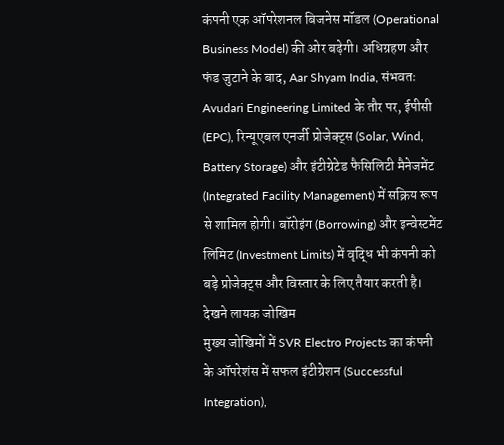कंपनी एक ऑपरेशनल बिजनेस मॉडल (Operational Business Model) की ओर बढ़ेगी। अधिग्रहण और फंड जुटाने के बाद, Aar Shyam India, संभवतः Avudari Engineering Limited के तौर पर, ईपीसी (EPC), रिन्यूएबल एनर्जी प्रोजेक्ट्स (Solar, Wind, Battery Storage) और इंटीग्रेटेड फैसिलिटी मैनेजमेंट (Integrated Facility Management) में सक्रिय रूप से शामिल होगी। बॉरोइंग (Borrowing) और इन्वेस्टमेंट लिमिट (Investment Limits) में वृद्धि भी कंपनी को बड़े प्रोजेक्ट्स और विस्तार के लिए तैयार करती है।
देखने लायक जोखिम
मुख्य जोखिमों में SVR Electro Projects का कंपनी के ऑपरेशंस में सफल इंटीग्रेशन (Successful Integration),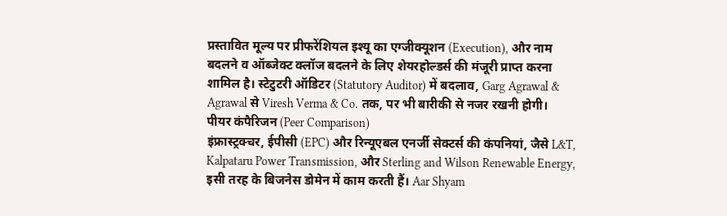प्रस्तावित मूल्य पर प्रीफरेंशियल इश्यू का एग्जीक्यूशन (Execution), और नाम बदलने व ऑब्जेक्ट क्लॉज बदलने के लिए शेयरहोल्डर्स की मंजूरी प्राप्त करना शामिल है। स्टेटुटरी ऑडिटर (Statutory Auditor) में बदलाव, Garg Agrawal & Agrawal से Viresh Verma & Co. तक, पर भी बारीकी से नजर रखनी होगी।
पीयर कंपैरिजन (Peer Comparison)
इंफ्रास्ट्रक्चर, ईपीसी (EPC) और रिन्यूएबल एनर्जी सेक्टर्स की कंपनियां, जैसे L&T, Kalpataru Power Transmission, और Sterling and Wilson Renewable Energy, इसी तरह के बिजनेस डोमेन में काम करती हैं। Aar Shyam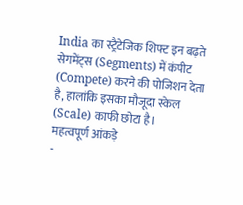India का स्ट्रैटेजिक शिफ्ट इन बढ़ते सेगमेंट्स (Segments) में कंपीट (Compete) करने की पोजिशन देता है, हालांकि इसका मौजूदा स्केल (Scale) काफी छोटा है।
महत्वपूर्ण आंकड़े
-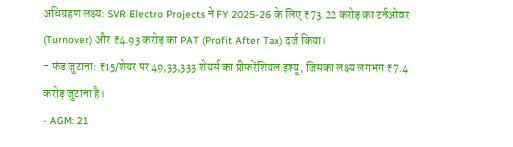अधिग्रहण लक्ष्य: SVR Electro Projects ने FY 2025-26 के लिए ₹73.22 करोड़ का टर्नओवर (Turnover) और ₹4.93 करोड़ का PAT (Profit After Tax) दर्ज किया।
- फंड जुटाना: ₹15/शेयर पर 49,33,333 शेयर्स का प्रीफरेंशियल इश्यू, जिसका लक्ष्य लगभग ₹7.4 करोड़ जुटाना है।
- AGM: 21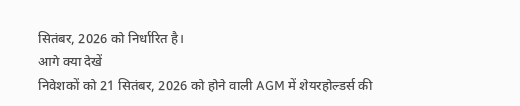सितंबर, 2026 को निर्धारित है।
आगे क्या देखें
निवेशकों को 21 सितंबर, 2026 को होने वाली AGM में शेयरहोल्डर्स की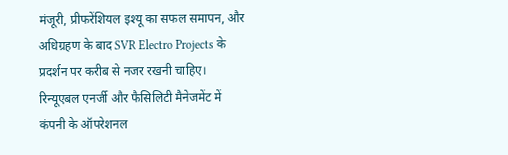मंजूरी, प्रीफरेंशियल इश्यू का सफल समापन, और अधिग्रहण के बाद SVR Electro Projects के प्रदर्शन पर करीब से नजर रखनी चाहिए। रिन्यूएबल एनर्जी और फैसिलिटी मैनेजमेंट में कंपनी के ऑपरेशनल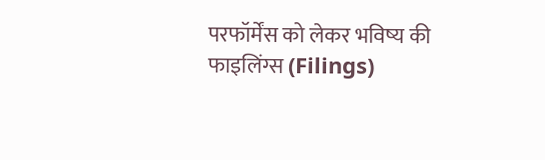परफॉर्मेंस को लेकर भविष्य की फाइलिंग्स (Filings)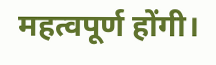महत्वपूर्ण होंगी।